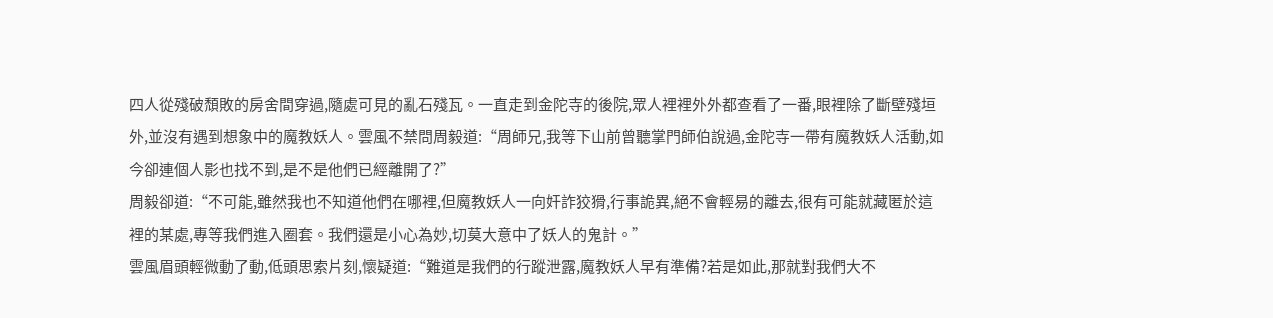四人從殘破頹敗的房舍間穿過,隨處可見的亂石殘瓦。一直走到金陀寺的後院,眾人裡裡外外都查看了一番,眼裡除了斷壁殘垣外,並沒有遇到想象中的魔教妖人。雲風不禁問周毅道:“周師兄,我等下山前曾聽掌門師伯說過,金陀寺一帶有魔教妖人活動,如今卻連個人影也找不到,是不是他們已經離開了?”
周毅卻道:“不可能,雖然我也不知道他們在哪裡,但魔教妖人一向奸詐狡猾,行事詭異,絕不會輕易的離去,很有可能就藏匿於這裡的某處,專等我們進入圈套。我們還是小心為妙,切莫大意中了妖人的鬼計。”
雲風眉頭輕微動了動,低頭思索片刻,懷疑道:“難道是我們的行蹤泄露,魔教妖人早有準備?若是如此,那就對我們大不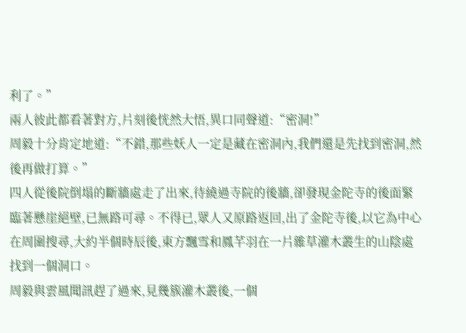利了。”
兩人彼此都看著對方,片刻後恍然大悟,異口同聲道:“密洞!”
周毅十分肯定地道:“不錯,那些妖人一定是藏在密洞內,我們還是先找到密洞,然後再做打算。”
四人從後院倒塌的斷牆處走了出來,待繞過寺院的後牆,卻發現金陀寺的後面緊臨著懸崖絕壁,已無路可尋。不得已,眾人又原路返回,出了金陀寺後,以它為中心在周圍搜尋,大約半個時辰後,東方飄雪和鳳芊羽在一片雜草灌木叢生的山陰處找到一個洞口。
周毅與雲風聞訊趕了過來,見幾簇灌木叢後,一個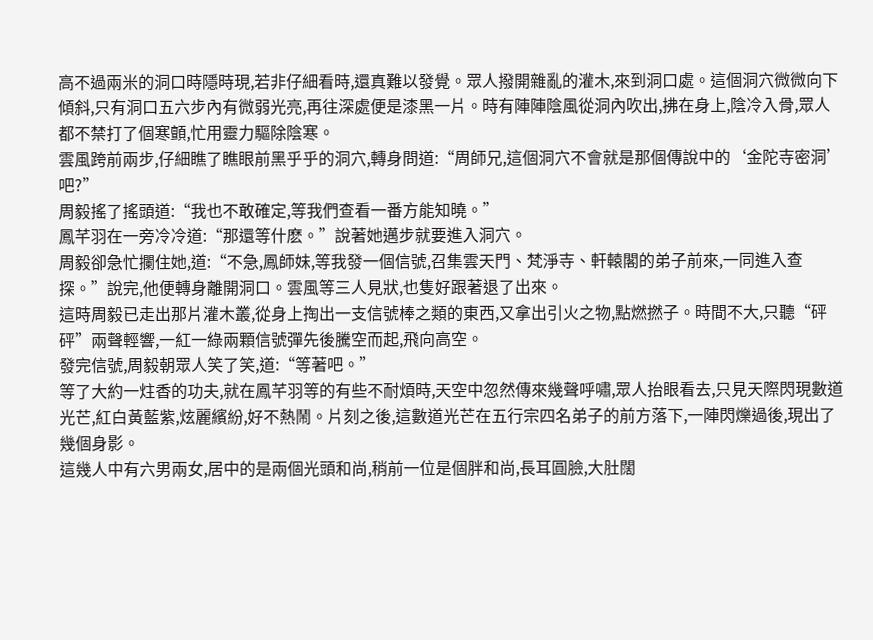高不過兩米的洞口時隱時現,若非仔細看時,還真難以發覺。眾人撥開雜亂的灌木,來到洞口處。這個洞穴微微向下傾斜,只有洞口五六步內有微弱光亮,再往深處便是漆黑一片。時有陣陣陰風從洞內吹出,拂在身上,陰冷入骨,眾人都不禁打了個寒顫,忙用靈力驅除陰寒。
雲風跨前兩步,仔細瞧了瞧眼前黑乎乎的洞穴,轉身問道:“周師兄,這個洞穴不會就是那個傳說中的‘金陀寺密洞’吧?”
周毅搖了搖頭道:“我也不敢確定,等我們查看一番方能知曉。”
鳳芊羽在一旁冷冷道:“那還等什麽。”說著她邁步就要進入洞穴。
周毅卻急忙攔住她,道:“不急,鳳師妹,等我發一個信號,召集雲天門、梵淨寺、軒轅閣的弟子前來,一同進入查探。”說完,他便轉身離開洞口。雲風等三人見狀,也隻好跟著退了出來。
這時周毅已走出那片灌木叢,從身上掏出一支信號棒之類的東西,又拿出引火之物,點燃撚子。時間不大,只聽“砰砰”兩聲輕響,一紅一綠兩顆信號彈先後騰空而起,飛向高空。
發完信號,周毅朝眾人笑了笑,道:“等著吧。”
等了大約一炷香的功夫,就在鳳芊羽等的有些不耐煩時,天空中忽然傳來幾聲呼嘯,眾人抬眼看去,只見天際閃現數道光芒,紅白黃藍紫,炫麗繽紛,好不熱鬧。片刻之後,這數道光芒在五行宗四名弟子的前方落下,一陣閃爍過後,現出了幾個身影。
這幾人中有六男兩女,居中的是兩個光頭和尚,稍前一位是個胖和尚,長耳圓臉,大肚闊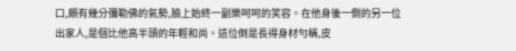口,頗有幾分彌勒佛的氣勢,臉上始終一副樂呵呵的笑容。在他身後一側的另一位出家人,是個比他高半頭的年輕和尚。這位倒是長得身材勻稱,皮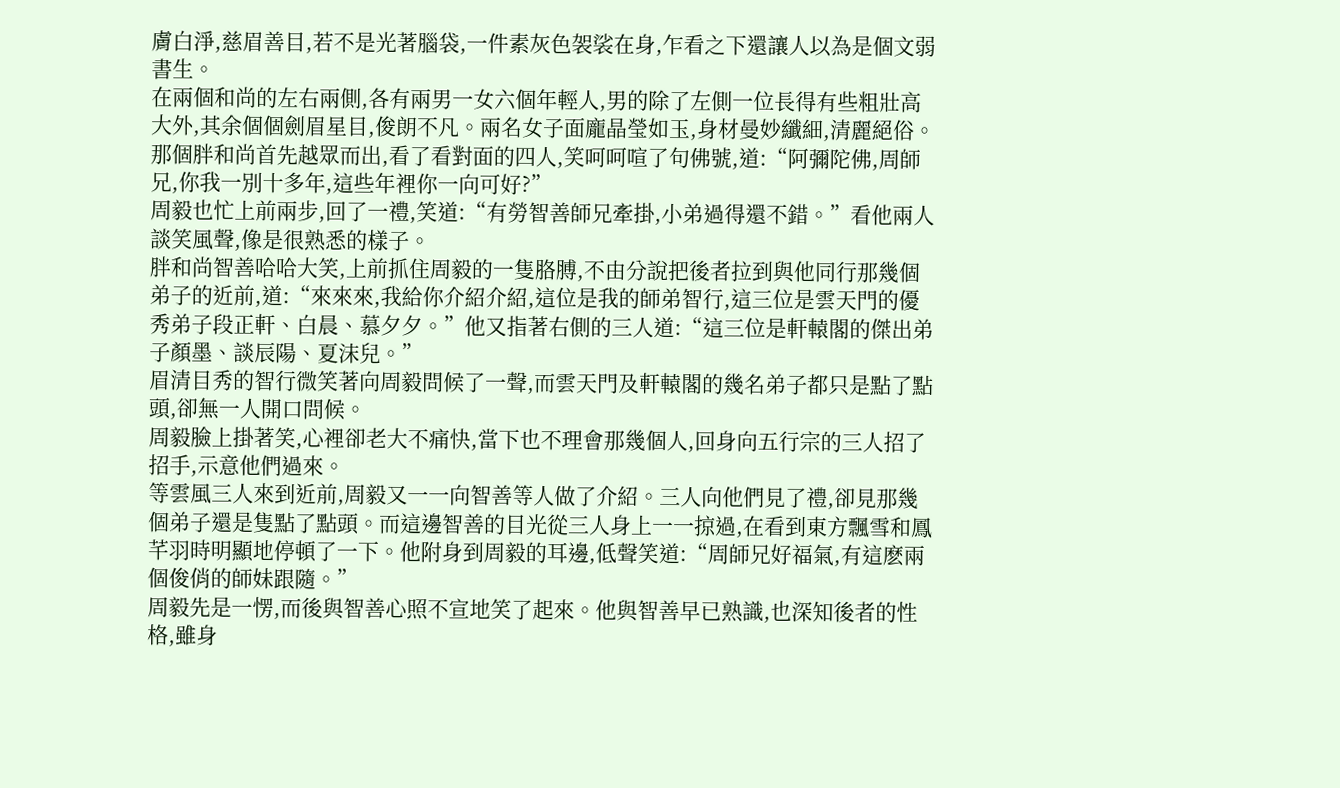膚白淨,慈眉善目,若不是光著腦袋,一件素灰色袈裟在身,乍看之下還讓人以為是個文弱書生。
在兩個和尚的左右兩側,各有兩男一女六個年輕人,男的除了左側一位長得有些粗壯高大外,其余個個劍眉星目,俊朗不凡。兩名女子面龐晶瑩如玉,身材曼妙纖細,清麗絕俗。
那個胖和尚首先越眾而出,看了看對面的四人,笑呵呵喧了句佛號,道:“阿彌陀佛,周師兄,你我一別十多年,這些年裡你一向可好?”
周毅也忙上前兩步,回了一禮,笑道:“有勞智善師兄牽掛,小弟過得還不錯。”看他兩人談笑風聲,像是很熟悉的樣子。
胖和尚智善哈哈大笑,上前抓住周毅的一隻胳膊,不由分說把後者拉到與他同行那幾個弟子的近前,道:“來來來,我給你介紹介紹,這位是我的師弟智行,這三位是雲天門的優秀弟子段正軒、白晨、慕夕夕。”他又指著右側的三人道:“這三位是軒轅閣的傑出弟子顏墨、談辰陽、夏沫兒。”
眉清目秀的智行微笑著向周毅問候了一聲,而雲天門及軒轅閣的幾名弟子都只是點了點頭,卻無一人開口問候。
周毅臉上掛著笑,心裡卻老大不痛快,當下也不理會那幾個人,回身向五行宗的三人招了招手,示意他們過來。
等雲風三人來到近前,周毅又一一向智善等人做了介紹。三人向他們見了禮,卻見那幾個弟子還是隻點了點頭。而這邊智善的目光從三人身上一一掠過,在看到東方飄雪和鳳芊羽時明顯地停頓了一下。他附身到周毅的耳邊,低聲笑道:“周師兄好福氣,有這麽兩個俊俏的師妹跟隨。”
周毅先是一愣,而後與智善心照不宣地笑了起來。他與智善早已熟識,也深知後者的性格,雖身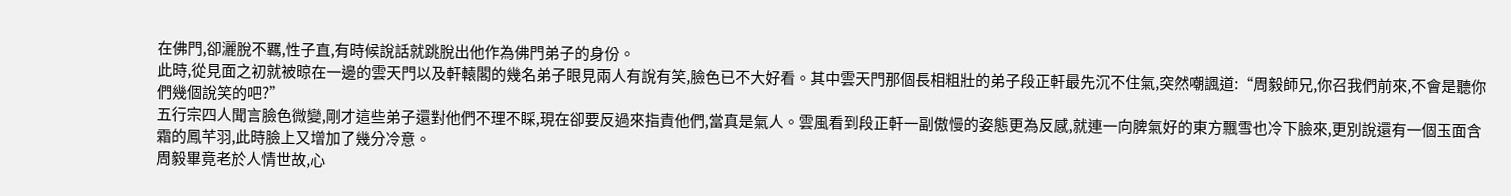在佛門,卻灑脫不羈,性子直,有時候說話就跳脫出他作為佛門弟子的身份。
此時,從見面之初就被晾在一邊的雲天門以及軒轅閣的幾名弟子眼見兩人有說有笑,臉色已不大好看。其中雲天門那個長相粗壯的弟子段正軒最先沉不住氣,突然嘲諷道:“周毅師兄,你召我們前來,不會是聽你們幾個說笑的吧?”
五行宗四人聞言臉色微變,剛才這些弟子還對他們不理不睬,現在卻要反過來指責他們,當真是氣人。雲風看到段正軒一副傲慢的姿態更為反感,就連一向脾氣好的東方飄雪也冷下臉來,更別說還有一個玉面含霜的鳳芊羽,此時臉上又增加了幾分冷意。
周毅畢竟老於人情世故,心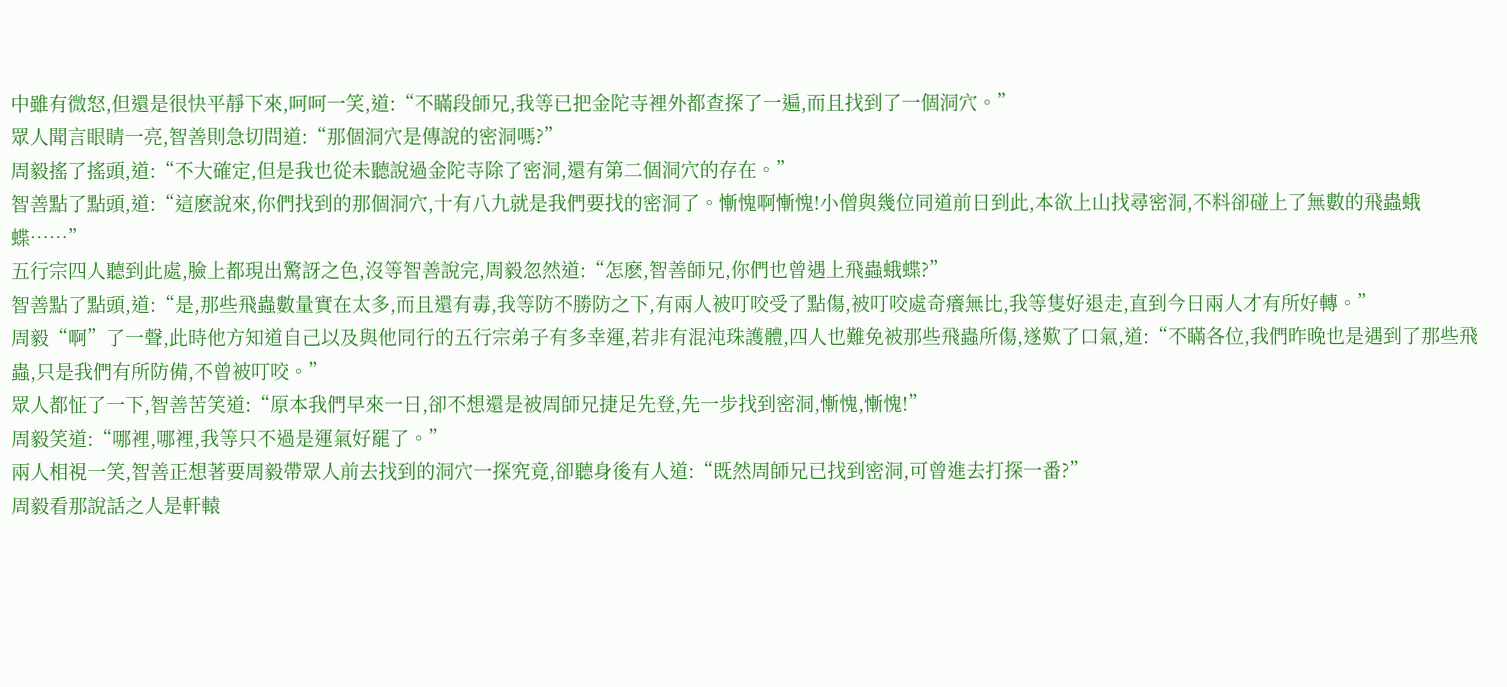中雖有微怒,但還是很快平靜下來,呵呵一笑,道:“不瞞段師兄,我等已把金陀寺裡外都查探了一遍,而且找到了一個洞穴。”
眾人聞言眼睛一亮,智善則急切問道:“那個洞穴是傳說的密洞嗎?”
周毅搖了搖頭,道:“不大確定,但是我也從未聽說過金陀寺除了密洞,還有第二個洞穴的存在。”
智善點了點頭,道:“這麽說來,你們找到的那個洞穴,十有八九就是我們要找的密洞了。慚愧啊慚愧!小僧與幾位同道前日到此,本欲上山找尋密洞,不料卻碰上了無數的飛蟲蛾蝶……”
五行宗四人聽到此處,臉上都現出驚訝之色,沒等智善說完,周毅忽然道:“怎麽,智善師兄,你們也曾遇上飛蟲蛾蝶?”
智善點了點頭,道:“是,那些飛蟲數量實在太多,而且還有毒,我等防不勝防之下,有兩人被叮咬受了點傷,被叮咬處奇癢無比,我等隻好退走,直到今日兩人才有所好轉。”
周毅“啊”了一聲,此時他方知道自己以及與他同行的五行宗弟子有多幸運,若非有混沌珠護體,四人也難免被那些飛蟲所傷,遂歎了口氣,道:“不瞞各位,我們昨晚也是遇到了那些飛蟲,只是我們有所防備,不曾被叮咬。”
眾人都怔了一下,智善苦笑道:“原本我們早來一日,卻不想還是被周師兄捷足先登,先一步找到密洞,慚愧,慚愧!”
周毅笑道:“哪裡,哪裡,我等只不過是運氣好罷了。”
兩人相視一笑,智善正想著要周毅帶眾人前去找到的洞穴一探究竟,卻聽身後有人道:“既然周師兄已找到密洞,可曾進去打探一番?”
周毅看那說話之人是軒轅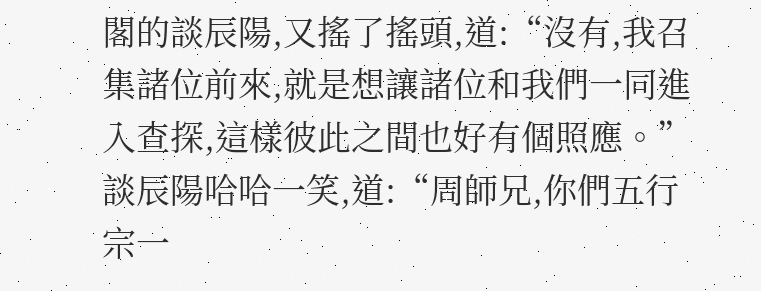閣的談辰陽,又搖了搖頭,道:“沒有,我召集諸位前來,就是想讓諸位和我們一同進入查探,這樣彼此之間也好有個照應。”
談辰陽哈哈一笑,道:“周師兄,你們五行宗一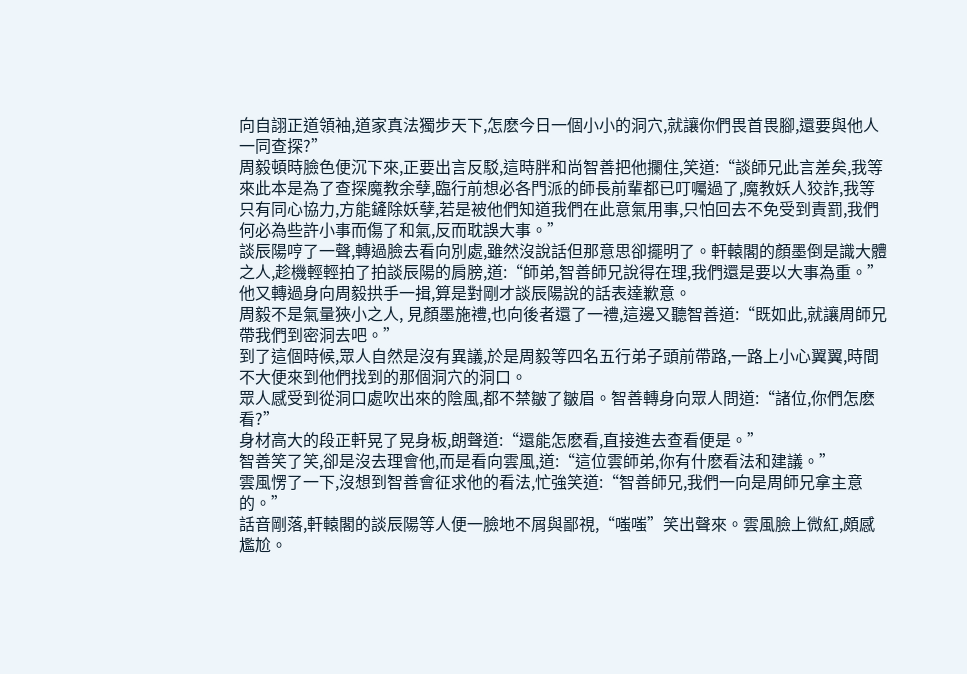向自詡正道領袖,道家真法獨步天下,怎麽今日一個小小的洞穴,就讓你們畏首畏腳,還要與他人一同查探?”
周毅頓時臉色便沉下來,正要出言反駁,這時胖和尚智善把他攔住,笑道:“談師兄此言差矣,我等來此本是為了查探魔教余孽,臨行前想必各門派的師長前輩都已叮囑過了,魔教妖人狡詐,我等只有同心協力,方能鏟除妖孽,若是被他們知道我們在此意氣用事,只怕回去不免受到責罰,我們何必為些許小事而傷了和氣,反而耽誤大事。”
談辰陽哼了一聲,轉過臉去看向別處,雖然沒說話但那意思卻擺明了。軒轅閣的顏墨倒是識大體之人,趁機輕輕拍了拍談辰陽的肩膀,道:“師弟,智善師兄說得在理,我們還是要以大事為重。”他又轉過身向周毅拱手一揖,算是對剛才談辰陽說的話表達歉意。
周毅不是氣量狹小之人, 見顏墨施禮,也向後者還了一禮,這邊又聽智善道:“既如此,就讓周師兄帶我們到密洞去吧。”
到了這個時候,眾人自然是沒有異議,於是周毅等四名五行弟子頭前帶路,一路上小心翼翼,時間不大便來到他們找到的那個洞穴的洞口。
眾人感受到從洞口處吹出來的陰風,都不禁皺了皺眉。智善轉身向眾人問道:“諸位,你們怎麽看?”
身材高大的段正軒晃了晃身板,朗聲道:“還能怎麽看,直接進去查看便是。”
智善笑了笑,卻是沒去理會他,而是看向雲風,道:“這位雲師弟,你有什麽看法和建議。”
雲風愣了一下,沒想到智善會征求他的看法,忙強笑道:“智善師兄,我們一向是周師兄拿主意的。”
話音剛落,軒轅閣的談辰陽等人便一臉地不屑與鄙視,“嗤嗤”笑出聲來。雲風臉上微紅,頗感尷尬。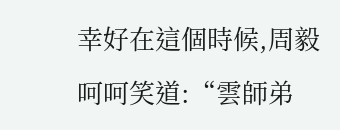幸好在這個時候,周毅呵呵笑道:“雲師弟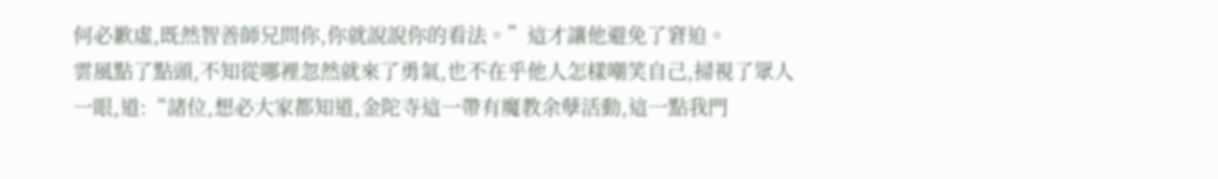何必歉虛,既然智善師兄問你,你就說說你的看法。”這才讓他避免了窘迫。
雲風點了點頭,不知從哪裡忽然就來了勇氣,也不在乎他人怎樣嘲笑自己,掃視了眾人一眼,道:“諸位,想必大家都知道,金陀寺這一帶有魔教余孽活動,這一點我門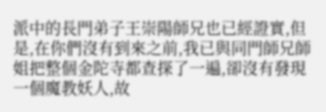派中的長門弟子王崇陽師兄也已經證實,但是,在你們沒有到來之前,我已與同門師兄師姐把整個金陀寺都查探了一遍,卻沒有發現一個魔教妖人,故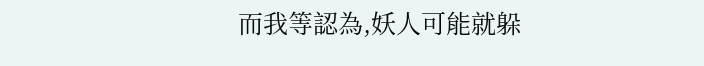而我等認為,妖人可能就躲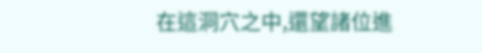在這洞穴之中,還望諸位進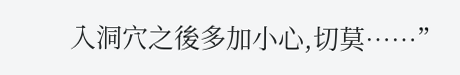入洞穴之後多加小心,切莫……”